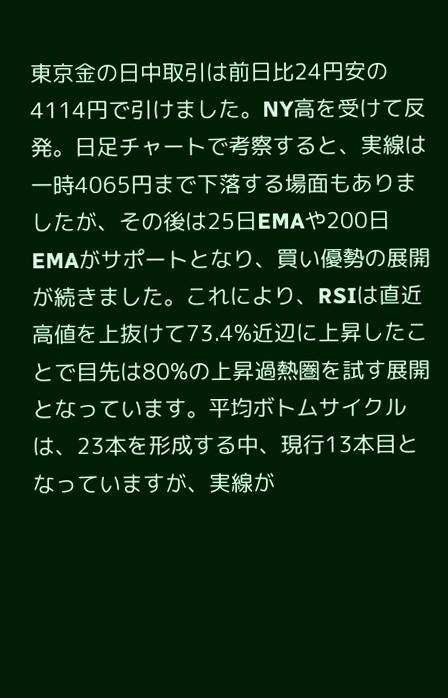東京金の日中取引は前日比24円安の4114円で引けました。NY高を受けて反発。日足チャートで考察すると、実線は一時4065円まで下落する場面もありましたが、その後は25日EMAや200日EMAがサポートとなり、買い優勢の展開が続きました。これにより、RSIは直近高値を上抜けて73.4%近辺に上昇したことで目先は80%の上昇過熱圏を試す展開となっています。平均ボトムサイクルは、23本を形成する中、現行13本目となっていますが、実線が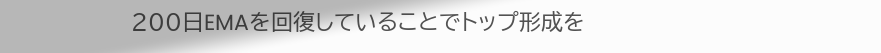200日EMAを回復していることでトップ形成を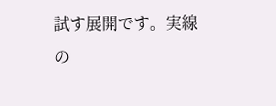試す展開です。実線の